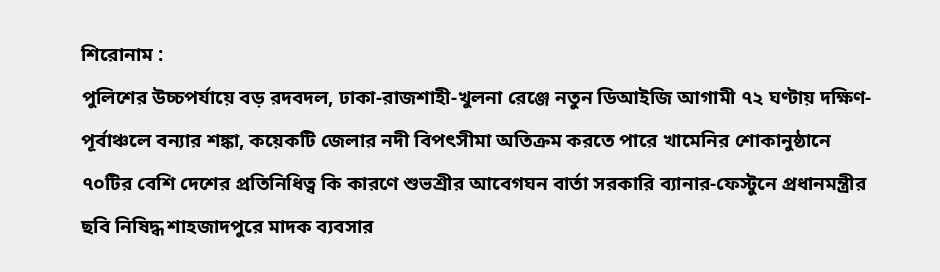শিরোনাম :
পুলিশের উচ্চপর্যায়ে বড় রদবদল, ঢাকা-রাজশাহী-খুলনা রেঞ্জে নতুন ডিআইজি আগামী ৭২ ঘণ্টায় দক্ষিণ-পূর্বাঞ্চলে বন্যার শঙ্কা, কয়েকটি জেলার নদী বিপৎসীমা অতিক্রম করতে পারে খামেনির শোকানুষ্ঠানে ৭০টির বেশি দেশের প্রতিনিধিত্ব কি কারণে শুভশ্রীর আবেগঘন বার্তা সরকারি ব্যানার-ফেস্টুনে প্রধানমন্ত্রীর ছবি নিষিদ্ধ শাহজাদপুরে মাদক ব্যবসার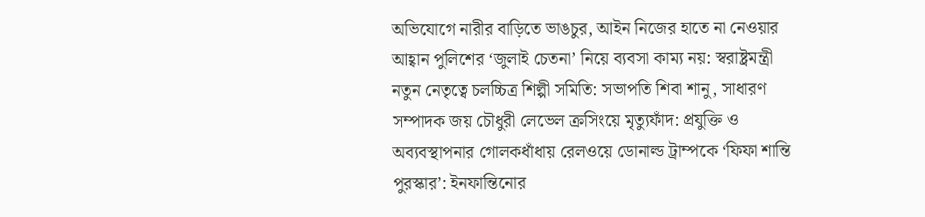অভিযোগে নারীর বাড়িতে ভাঙচুর, আইন নিজের হাতে না নেওয়ার আহ্বান পুলিশের ‘জুলাই চেতনা’ নিয়ে ব্যবসা কাম্য নয়: স্বরাষ্ট্রমন্ত্রী নতুন নেতৃত্বে চলচ্চিত্র শিল্পী সমিতি: সভাপতি শিবা শানু, সাধারণ সম্পাদক জয় চৌধুরী লেভেল ক্রসিংয়ে মৃত্যুফাঁদ: প্রযুক্তি ও অব্যবস্থাপনার গোলকধাঁধায় রেলওয়ে ডোনাল্ড ট্রাম্পকে ‘ফিফা শান্তি পুরস্কার’: ইনফান্তিনোর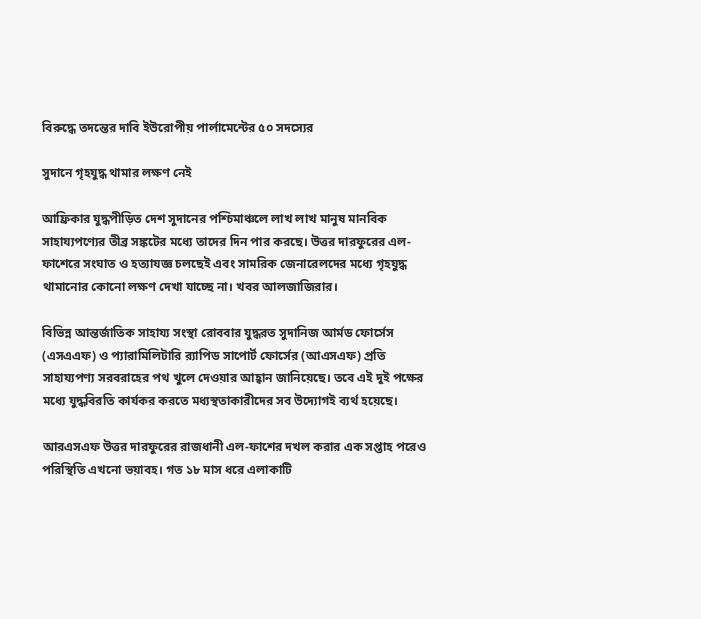বিরুদ্ধে তদন্তের দাবি ইউরোপীয় পার্লামেন্টের ৫০ সদস্যের

সুদানে গৃহযুদ্ধ থামার লক্ষণ নেই

আফ্রিকার যুদ্ধপীড়িত দেশ সুদানের পশ্চিমাঞ্চলে লাখ লাখ মানুষ মানবিক সাহায্যপণ্যের তীব্র সঙ্কটের মধ্যে তাদের দিন পার করছে। উত্তর দারফুরের এল-ফাশেরে সংঘাত ও হত্যাযজ্ঞ চলছেই এবং সামরিক জেনারেলদের মধ্যে গৃহযুদ্ধ থামানোর কোনো লক্ষণ দেখা যাচ্ছে না। খবর আলজাজিরার।

বিভিন্ন আন্তর্জাতিক সাহায্য সংস্থা রোববার যুদ্ধরত সুদানিজ আর্মড ফোর্সেস (এসএএফ) ও প্যারামিলিটারি র‌্যাপিড সাপোর্ট ফোর্সের (আএসএফ) প্রতি সাহায্যপণ্য সরবরাহের পথ খুলে দেওয়ার আহ্বান জানিয়েছে। তবে এই দুই পক্ষের মধ্যে যুদ্ধবিরতি কার্যকর করতে মধ্যস্থতাকারীদের সব উদ্যোগই ব্যর্থ হয়েছে।

আরএসএফ উত্তর দারফুরের রাজধানী এল-ফাশের দখল করার এক সপ্তাহ পরেও পরিস্থিতি এখনো ভয়াবহ। গত ১৮ মাস ধরে এলাকাটি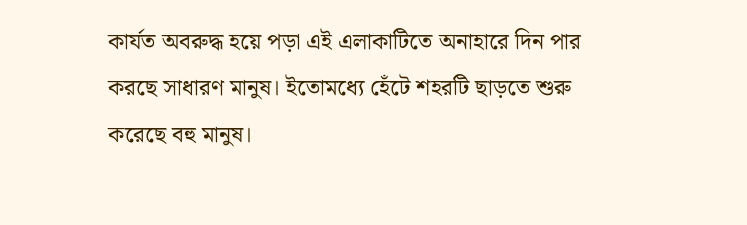কার্যত অবরুদ্ধ হয়ে পড়া এই এলাকাটিতে অনাহারে দিন পার করছে সাধারণ মানুষ। ইতোমধ্যে হেঁটে শহরটি ছাড়তে শুরু করেছে বহু মানুষ।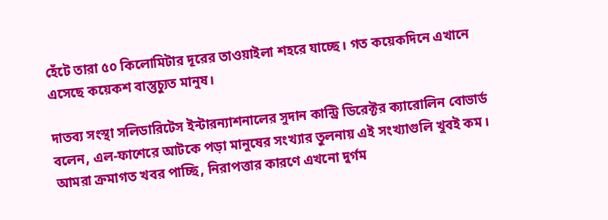হেঁটে তারা ৫০ কিলোমিটার দূরের তাওয়াইলা শহরে যাচ্ছে। গত কয়েকদিনে এখানে এসেছে কয়েকশ বাস্তুচ্যুত মানুষ।

দাতব্য সংস্থা সলিডারিটেস ইন্টারন্যাশনালের সুদান কান্ট্রি ডিরেক্টর ক্যারোলিন বোভার্ড বলেন, এল-ফাশেরে আটকে পড়া মানুষের সংখ্যার তুলনায় এই সংখ্যাগুলি খুবই কম। আমরা ক্রমাগত খবর পাচ্ছি, নিরাপত্তার কারণে এখনো দুর্গম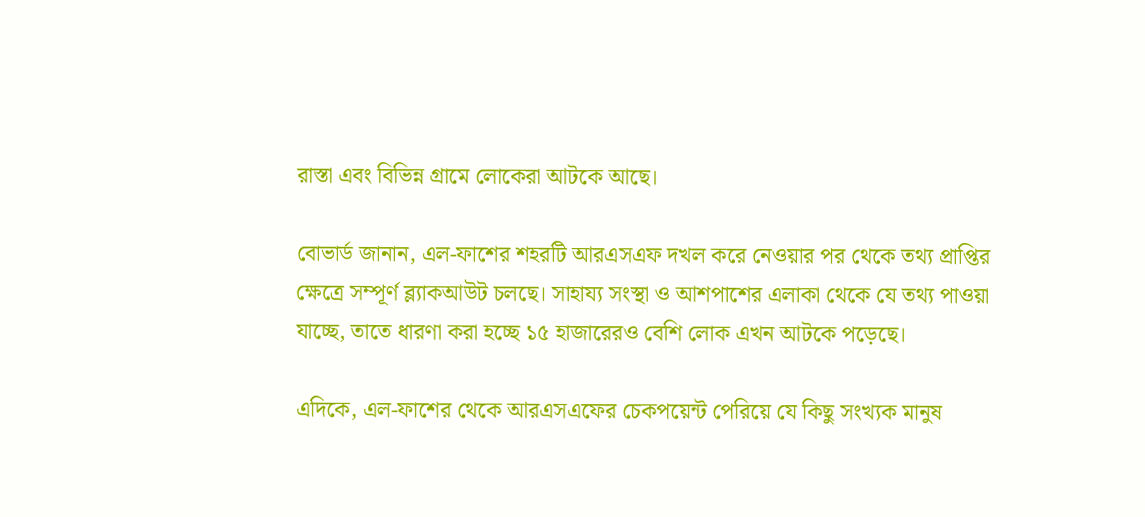রাস্তা এবং বিভিন্ন গ্রামে লোকেরা আটকে আছে।

বোভার্ড জানান, এল-ফাশের শহরটি আরএসএফ দখল করে নেওয়ার পর থেকে তথ্য প্রাপ্তির ক্ষেত্রে সম্পূর্ণ ব্ল্যাকআউট চলছে। সাহায্য সংস্থা ও আশপাশের এলাকা থেকে যে তথ্য পাওয়া যাচ্ছে, তাতে ধারণা করা হচ্ছে ১৫ হাজারেরও বেশি লোক এখন আটকে পড়েছে।

এদিকে, এল-ফাশের থেকে আরএসএফের চেকপয়েন্ট পেরিয়ে যে কিছু সংখ্যক মানুষ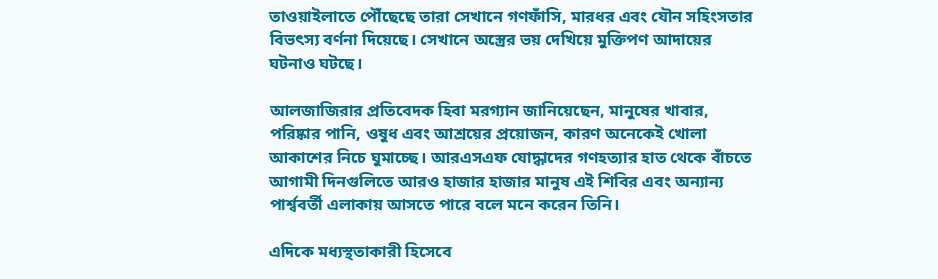তাওয়াইলাতে পৌঁছেছে তারা সেখানে গণফাঁসি, মারধর এবং যৌন সহিংসতার বিভৎস্য বর্ণনা দিয়েছে। সেখানে অস্ত্রের ভয় দেখিয়ে মুক্তিপণ আদায়ের ঘটনাও ঘটছে।

আলজাজিরার প্রতিবেদক হিবা মরগ্যান জানিয়েছেন, মানুষের খাবার, পরিষ্কার পানি, ওষুধ এবং আশ্রয়ের প্রয়োজন, কারণ অনেকেই খোলা আকাশের নিচে ঘুমাচ্ছে। আরএসএফ যোদ্ধাদের গণহত্যার হাত থেকে বাঁচতে আগামী দিনগুলিতে আরও হাজার হাজার মানুষ এই শিবির এবং অন্যান্য পার্শ্ববর্তী এলাকায় আসতে পারে বলে মনে করেন তিনি।

এদিকে মধ্যস্থতাকারী হিসেবে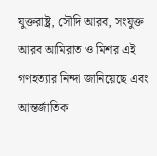যুক্তরাষ্ট্র, সৌদি আরব, সংযুক্ত আরব আমিরাত ও মিশর এই গণহত্যার নিন্দা জানিয়েছে এবং আন্তর্জাতিক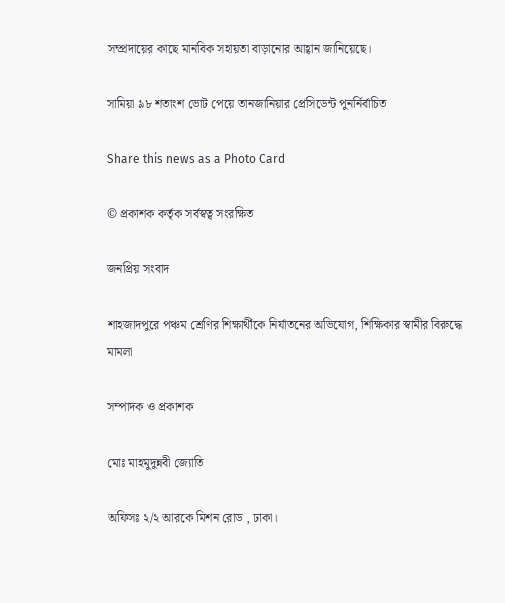সম্প্রদায়ের কাছে মানবিক সহায়তা বাড়ানোর আহ্বান জানিয়েছে।

সামিয়া ৯৮ শতাংশ ভোট পেয়ে তানজানিয়ার প্রেসিডেন্ট পুনর্নির্বাচিত

Share this news as a Photo Card

© প্রকাশক কর্তৃক সর্বস্বত্ব সংরক্ষিত

জনপ্রিয় সংবাদ

শাহজাদপুরে পঞ্চম শ্রেণির শিক্ষার্থীকে নির্যাতনের অভিযোগ, শিক্ষিকার স্বামীর বিরুদ্ধে মামলা

সম্পাদক ও প্রকাশক

মোঃ মাহমুদুন্নবী জ্যোতি

অফিসঃ ২/২ আরকে মিশন রোড , ঢাকা।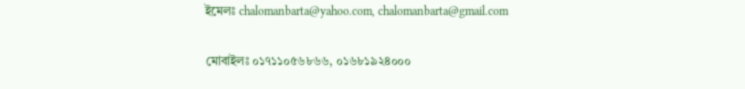ইমেলঃ chalomanbarta@yahoo.com, chalomanbarta@gmail.com

মোবাইলঃ ০১৭১১০৫৬৮৬৬, ০১৬৮১৯২৪০০০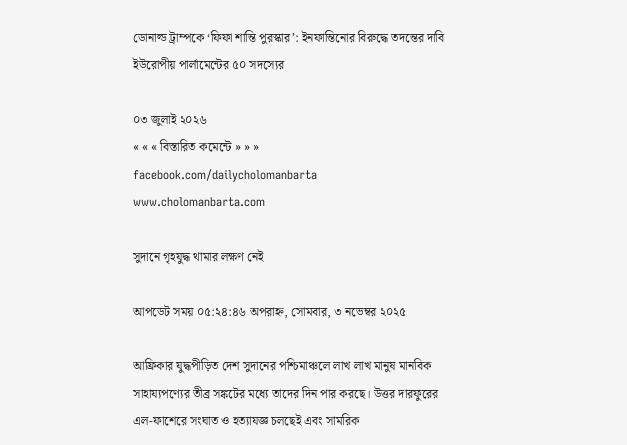ডোনাল্ড ট্রাম্পকে ‘ফিফা শান্তি পুরস্কার’: ইনফান্তিনোর বিরুদ্ধে তদন্তের দাবি ইউরোপীয় পার্লামেন্টের ৫০ সদস্যের

০৩ জুলাই ২০২৬
« « « বিস্তারিত কমেন্টে » » »
facebook.com/dailycholomanbarta
www.cholomanbarta.com

সুদানে গৃহযুদ্ধ থামার লক্ষণ নেই

আপডেট সময় ০৫:২৪:৪৬ অপরাহ্ন, সোমবার, ৩ নভেম্বর ২০২৫

আফ্রিকার যুদ্ধপীড়িত দেশ সুদানের পশ্চিমাঞ্চলে লাখ লাখ মানুষ মানবিক সাহায্যপণ্যের তীব্র সঙ্কটের মধ্যে তাদের দিন পার করছে। উত্তর দারফুরের এল-ফাশেরে সংঘাত ও হত্যাযজ্ঞ চলছেই এবং সামরিক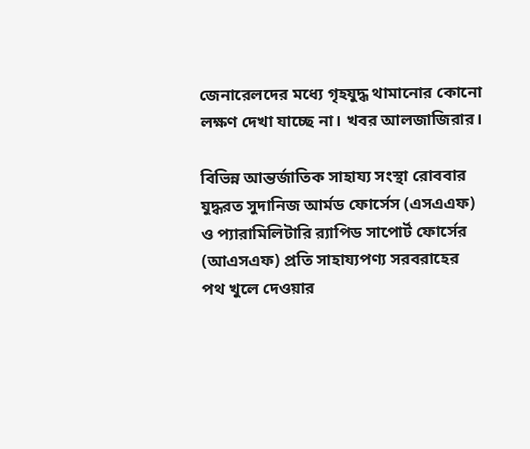জেনারেলদের মধ্যে গৃহযুদ্ধ থামানোর কোনো লক্ষণ দেখা যাচ্ছে না। খবর আলজাজিরার।

বিভিন্ন আন্তর্জাতিক সাহায্য সংস্থা রোববার যুদ্ধরত সুদানিজ আর্মড ফোর্সেস (এসএএফ) ও প্যারামিলিটারি র‌্যাপিড সাপোর্ট ফোর্সের (আএসএফ) প্রতি সাহায্যপণ্য সরবরাহের পথ খুলে দেওয়ার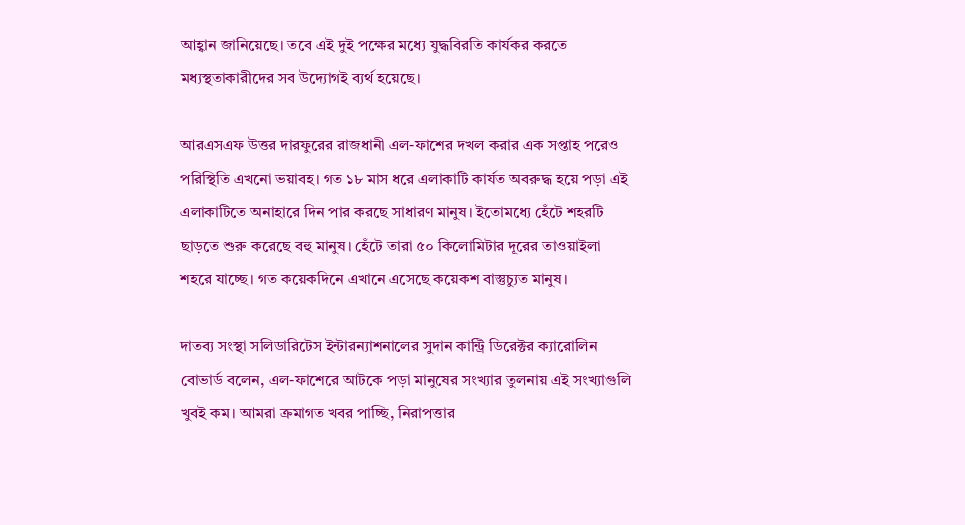আহ্বান জানিয়েছে। তবে এই দুই পক্ষের মধ্যে যুদ্ধবিরতি কার্যকর করতে মধ্যস্থতাকারীদের সব উদ্যোগই ব্যর্থ হয়েছে।

আরএসএফ উত্তর দারফুরের রাজধানী এল-ফাশের দখল করার এক সপ্তাহ পরেও পরিস্থিতি এখনো ভয়াবহ। গত ১৮ মাস ধরে এলাকাটি কার্যত অবরুদ্ধ হয়ে পড়া এই এলাকাটিতে অনাহারে দিন পার করছে সাধারণ মানুষ। ইতোমধ্যে হেঁটে শহরটি ছাড়তে শুরু করেছে বহু মানুষ। হেঁটে তারা ৫০ কিলোমিটার দূরের তাওয়াইলা শহরে যাচ্ছে। গত কয়েকদিনে এখানে এসেছে কয়েকশ বাস্তুচ্যুত মানুষ।

দাতব্য সংস্থা সলিডারিটেস ইন্টারন্যাশনালের সুদান কান্ট্রি ডিরেক্টর ক্যারোলিন বোভার্ড বলেন, এল-ফাশেরে আটকে পড়া মানুষের সংখ্যার তুলনায় এই সংখ্যাগুলি খুবই কম। আমরা ক্রমাগত খবর পাচ্ছি, নিরাপত্তার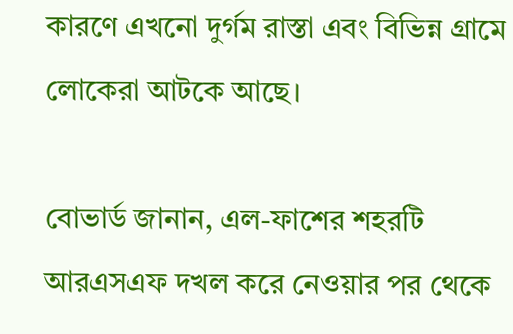কারণে এখনো দুর্গম রাস্তা এবং বিভিন্ন গ্রামে লোকেরা আটকে আছে।

বোভার্ড জানান, এল-ফাশের শহরটি আরএসএফ দখল করে নেওয়ার পর থেকে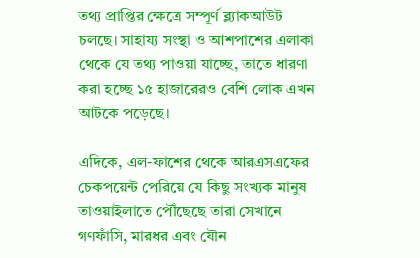তথ্য প্রাপ্তির ক্ষেত্রে সম্পূর্ণ ব্ল্যাকআউট চলছে। সাহায্য সংস্থা ও আশপাশের এলাকা থেকে যে তথ্য পাওয়া যাচ্ছে, তাতে ধারণা করা হচ্ছে ১৫ হাজারেরও বেশি লোক এখন আটকে পড়েছে।

এদিকে, এল-ফাশের থেকে আরএসএফের চেকপয়েন্ট পেরিয়ে যে কিছু সংখ্যক মানুষ তাওয়াইলাতে পৌঁছেছে তারা সেখানে গণফাঁসি, মারধর এবং যৌন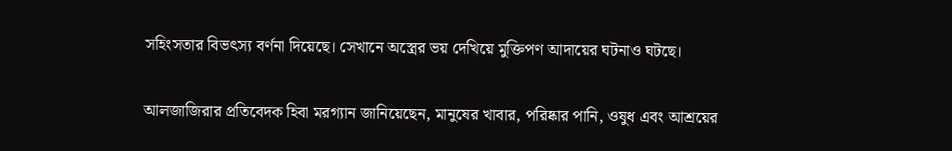সহিংসতার বিভৎস্য বর্ণনা দিয়েছে। সেখানে অস্ত্রের ভয় দেখিয়ে মুক্তিপণ আদায়ের ঘটনাও ঘটছে।

আলজাজিরার প্রতিবেদক হিবা মরগ্যান জানিয়েছেন, মানুষের খাবার, পরিষ্কার পানি, ওষুধ এবং আশ্রয়ের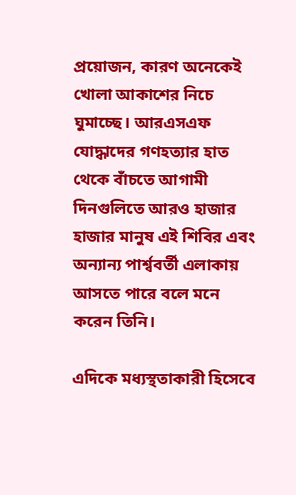প্রয়োজন, কারণ অনেকেই খোলা আকাশের নিচে ঘুমাচ্ছে। আরএসএফ যোদ্ধাদের গণহত্যার হাত থেকে বাঁচতে আগামী দিনগুলিতে আরও হাজার হাজার মানুষ এই শিবির এবং অন্যান্য পার্শ্ববর্তী এলাকায় আসতে পারে বলে মনে করেন তিনি।

এদিকে মধ্যস্থতাকারী হিসেবে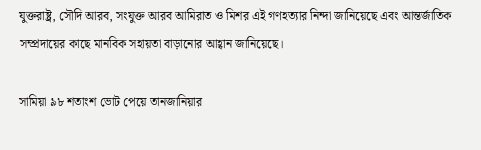যুক্তরাষ্ট্র, সৌদি আরব, সংযুক্ত আরব আমিরাত ও মিশর এই গণহত্যার নিন্দা জানিয়েছে এবং আন্তর্জাতিক সম্প্রদায়ের কাছে মানবিক সহায়তা বাড়ানোর আহ্বান জানিয়েছে।

সামিয়া ৯৮ শতাংশ ভোট পেয়ে তানজানিয়ার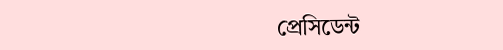প্রেসিডেন্ট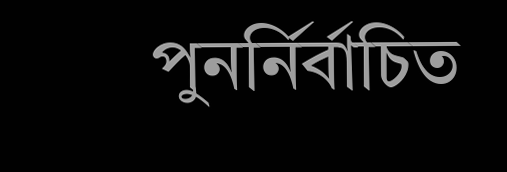পুনর্নির্বাচিত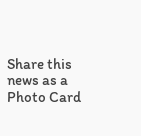Share this news as a Photo Card